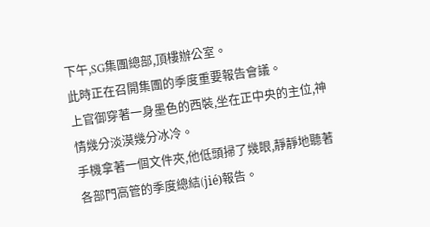下午,SG集團總部,頂樓辦公室。
此時正在召開集團的季度重要報告會議。
上官御穿著一身墨色的西裝,坐在正中央的主位,神情幾分淡漠幾分冰冷。
手機拿著一個文件夾,他低頭掃了幾眼,靜靜地聽著各部門高管的季度總結(jié)報告。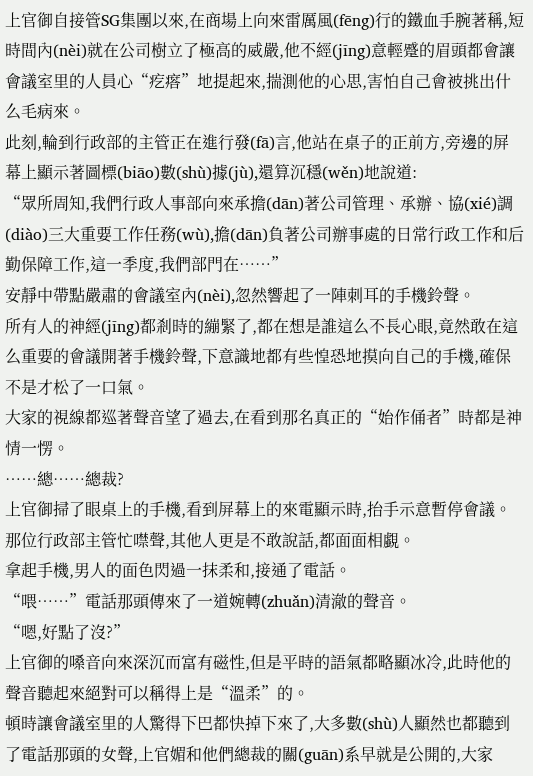上官御自接管SG集團以來,在商場上向來雷厲風(fēng)行的鐵血手腕著稱,短時間內(nèi)就在公司樹立了極高的威嚴,他不經(jīng)意輕蹙的眉頭都會讓會議室里的人員心“疙瘩”地提起來,揣測他的心思,害怕自己會被挑出什么毛病來。
此刻,輪到行政部的主管正在進行發(fā)言,他站在桌子的正前方,旁邊的屏幕上顯示著圖標(biāo)數(shù)據(jù),還算沉穩(wěn)地說道:
“眾所周知,我們行政人事部向來承擔(dān)著公司管理、承辦、協(xié)調(diào)三大重要工作任務(wù),擔(dān)負著公司辦事處的日常行政工作和后勤保障工作,這一季度,我們部門在……”
安靜中帶點嚴肅的會議室內(nèi),忽然響起了一陣刺耳的手機鈴聲。
所有人的神經(jīng)都剎時的繃緊了,都在想是誰這么不長心眼,竟然敢在這么重要的會議開著手機鈴聲,下意識地都有些惶恐地摸向自己的手機,確保不是才松了一口氣。
大家的視線都巡著聲音望了過去,在看到那名真正的“始作俑者”時都是神情一愣。
……總……總裁?
上官御掃了眼桌上的手機,看到屏幕上的來電顯示時,抬手示意暫停會議。
那位行政部主管忙噤聲,其他人更是不敢說話,都面面相覷。
拿起手機,男人的面色閃過一抹柔和,接通了電話。
“喂……”電話那頭傳來了一道婉轉(zhuǎn)清澈的聲音。
“嗯,好點了沒?”
上官御的嗓音向來深沉而富有磁性,但是平時的語氣都略顯冰冷,此時他的聲音聽起來絕對可以稱得上是“溫柔”的。
頓時讓會議室里的人驚得下巴都快掉下來了,大多數(shù)人顯然也都聽到了電話那頭的女聲,上官媚和他們總裁的關(guān)系早就是公開的,大家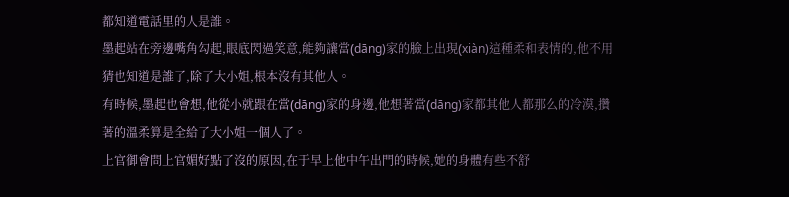都知道電話里的人是誰。
墨起站在旁邊嘴角勾起,眼底閃過笑意,能夠讓當(dāng)家的臉上出現(xiàn)這種柔和表情的,他不用猜也知道是誰了,除了大小姐,根本沒有其他人。
有時候,墨起也會想,他從小就跟在當(dāng)家的身邊,他想著當(dāng)家都其他人都那么的冷漠,攢著的溫柔算是全給了大小姐一個人了。
上官御會問上官媚好點了沒的原因,在于早上他中午出門的時候,她的身體有些不舒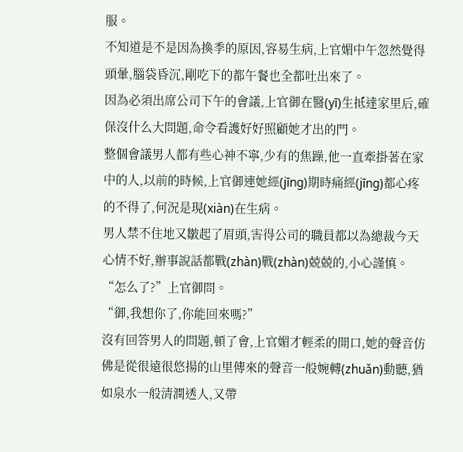服。
不知道是不是因為換季的原因,容易生病,上官媚中午忽然覺得頭暈,腦袋昏沉,剛吃下的都午餐也全都吐出來了。
因為必須出席公司下午的會議,上官御在醫(yī)生抵達家里后,確保沒什么大問題,命令看護好好照顧她才出的門。
整個會議男人都有些心神不寧,少有的焦躁,他一直牽掛著在家中的人,以前的時候,上官御連她經(jīng)期時痛經(jīng)都心疼的不得了,何況是現(xiàn)在生病。
男人禁不住地又皺起了眉頭,害得公司的職員都以為總裁今天心情不好,辦事說話都戰(zhàn)戰(zhàn)兢兢的,小心謹慎。
“怎么了?”上官御問。
“御,我想你了,你能回來嗎?”
沒有回答男人的問題,頓了會,上官媚才輕柔的開口,她的聲音仿佛是從很遠很悠揚的山里傳來的聲音一般婉轉(zhuǎn)動聽,猶如泉水一般清潤透人,又帶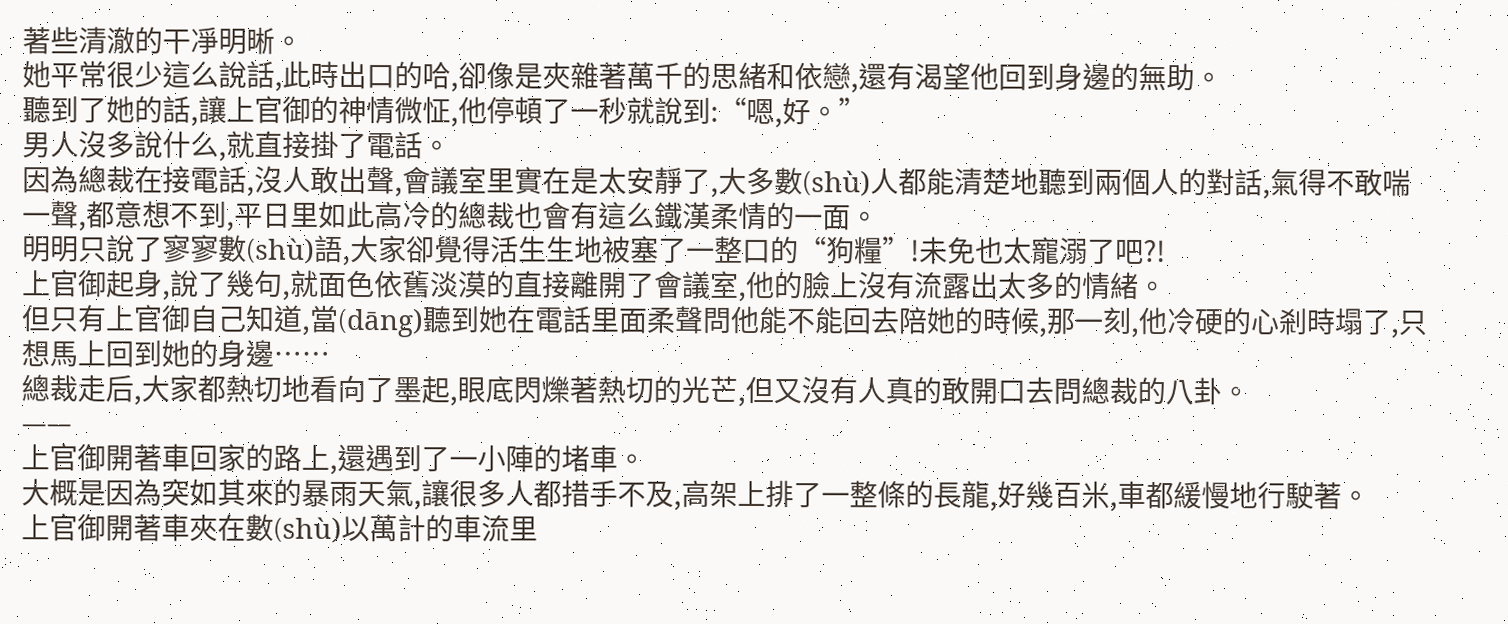著些清澈的干凈明晰。
她平常很少這么說話,此時出口的哈,卻像是夾雜著萬千的思緒和依戀,還有渴望他回到身邊的無助。
聽到了她的話,讓上官御的神情微怔,他停頓了一秒就說到:“嗯,好。”
男人沒多說什么,就直接掛了電話。
因為總裁在接電話,沒人敢出聲,會議室里實在是太安靜了,大多數(shù)人都能清楚地聽到兩個人的對話,氣得不敢喘一聲,都意想不到,平日里如此高冷的總裁也會有這么鐵漢柔情的一面。
明明只說了寥寥數(shù)語,大家卻覺得活生生地被塞了一整口的“狗糧”!未免也太寵溺了吧?!
上官御起身,說了幾句,就面色依舊淡漠的直接離開了會議室,他的臉上沒有流露出太多的情緒。
但只有上官御自己知道,當(dāng)聽到她在電話里面柔聲問他能不能回去陪她的時候,那一刻,他冷硬的心剎時塌了,只想馬上回到她的身邊……
總裁走后,大家都熱切地看向了墨起,眼底閃爍著熱切的光芒,但又沒有人真的敢開口去問總裁的八卦。
——
上官御開著車回家的路上,還遇到了一小陣的堵車。
大概是因為突如其來的暴雨天氣,讓很多人都措手不及,高架上排了一整條的長龍,好幾百米,車都緩慢地行駛著。
上官御開著車夾在數(shù)以萬計的車流里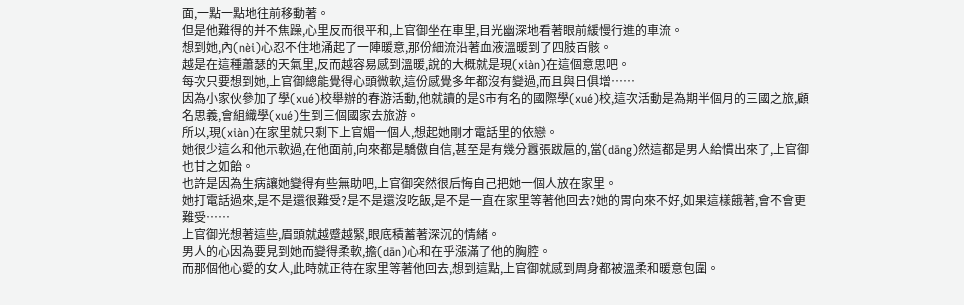面,一點一點地往前移動著。
但是他難得的并不焦躁,心里反而很平和,上官御坐在車里,目光幽深地看著眼前緩慢行進的車流。
想到她,內(nèi)心忍不住地涌起了一陣暖意,那份細流沿著血液溫暖到了四肢百骸。
越是在這種蕭瑟的天氣里,反而越容易感到溫暖,說的大概就是現(xiàn)在這個意思吧。
每次只要想到她,上官御總能覺得心頭微軟,這份感覺多年都沒有變過,而且與日俱增……
因為小家伙參加了學(xué)校舉辦的春游活動,他就讀的是S市有名的國際學(xué)校,這次活動是為期半個月的三國之旅,顧名思義,會組織學(xué)生到三個國家去旅游。
所以,現(xiàn)在家里就只剩下上官媚一個人,想起她剛才電話里的依戀。
她很少這么和他示軟過,在他面前,向來都是驕傲自信,甚至是有幾分囂張跋扈的,當(dāng)然這都是男人給慣出來了,上官御也甘之如飴。
也許是因為生病讓她變得有些無助吧,上官御突然很后悔自己把她一個人放在家里。
她打電話過來,是不是還很難受?是不是還沒吃飯,是不是一直在家里等著他回去?她的胃向來不好,如果這樣餓著,會不會更難受……
上官御光想著這些,眉頭就越蹙越緊,眼底積蓄著深沉的情緒。
男人的心因為要見到她而變得柔軟,擔(dān)心和在乎漲滿了他的胸腔。
而那個他心愛的女人,此時就正待在家里等著他回去,想到這點,上官御就感到周身都被溫柔和暖意包圍。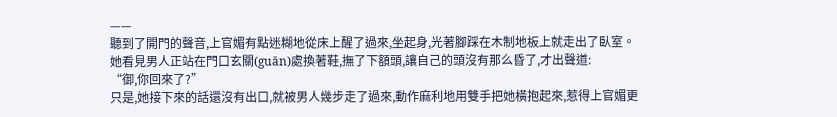——
聽到了開門的聲音,上官媚有點迷糊地從床上醒了過來,坐起身,光著腳踩在木制地板上就走出了臥室。
她看見男人正站在門口玄關(guān)處換著鞋,撫了下額頭,讓自己的頭沒有那么昏了,才出聲道:
“御,你回來了?”
只是,她接下來的話還沒有出口,就被男人幾步走了過來,動作麻利地用雙手把她橫抱起來,惹得上官媚更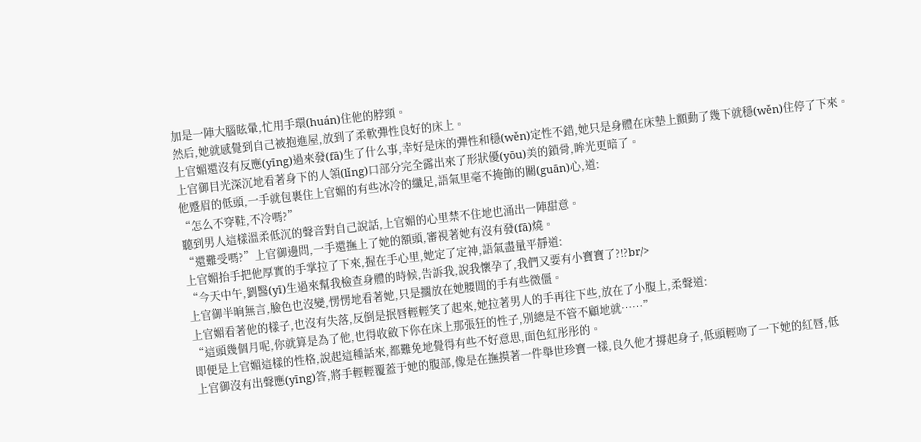加是一陣大腦眩暈,忙用手環(huán)住他的脖頸。
然后,她就感覺到自己被抱進屋,放到了柔軟彈性良好的床上。
上官媚還沒有反應(yīng)過來發(fā)生了什么事,幸好是床的彈性和穩(wěn)定性不錯,她只是身體在床墊上顫動了幾下就穩(wěn)住停了下來。
上官御目光深沉地看著身下的人領(lǐng)口部分完全露出來了形狀優(yōu)美的鎖骨,眸光更暗了。
他蹙眉的低頭,一手就包裹住上官媚的有些冰冷的纖足,語氣里毫不掩飾的關(guān)心,道:
“怎么不穿鞋,不冷嗎?”
聽到男人這樣溫柔低沉的聲音對自己說話,上官媚的心里禁不住地也涌出一陣甜意。
“還難受嗎?”上官御邊問,一手還撫上了她的額頭,審視著她有沒有發(fā)燒。
上官媚抬手把他厚實的手掌拉了下來,握在手心里,她定了定神,語氣盡量平靜道:
“今天中午,劉醫(yī)生過來幫我檢查身體的時候,告訴我,說我懷孕了,我們又要有小寶寶了?!?br/>
上官御半晌無言,臉色也沒變,愣愣地看著她,只是擱放在她腰間的手有些微僵。
上官媚看著他的樣子,也沒有失落,反倒是抿唇輕輕笑了起來,她拉著男人的手再往下些,放在了小腹上,柔聲道:
“這頭幾個月呢,你就算是為了他,也得收斂下你在床上那張狂的性子,別總是不管不顧地就……”
即便是上官媚這樣的性格,說起這種話來,都難免地覺得有些不好意思,面色紅彤彤的。
上官御沒有出聲應(yīng)答,將手輕輕覆蓋于她的腹部,像是在撫摸著一件舉世珍寶一樣,良久他才撐起身子,低頭輕吻了一下她的紅唇,低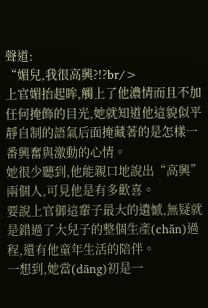聲道:
“媚兒,我很高興?!?br/>
上官媚抬起眸,觸上了他濃情而且不加任何掩飾的目光,她就知道他這貌似平靜自制的語氣后面掩藏著的是怎樣一番興奮與激動的心情。
她很少聽到,他能親口地說出“高興”兩個人,可見他是有多歡喜。
要說上官御這輩子最大的遺憾,無疑就是錯過了大兒子的整個生產(chǎn)過程,還有他童年生活的陪伴。
一想到,她當(dāng)初是一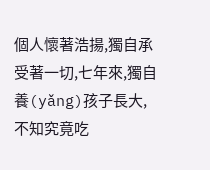個人懷著浩揚,獨自承受著一切,七年來,獨自養(yǎng)孩子長大,不知究竟吃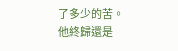了多少的苦。
他終歸還是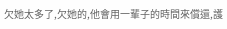欠她太多了,欠她的,他會用一輩子的時間來償還,護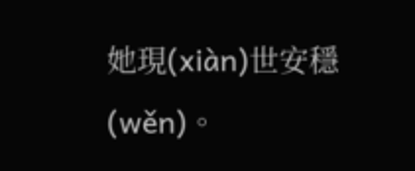她現(xiàn)世安穩(wěn)。